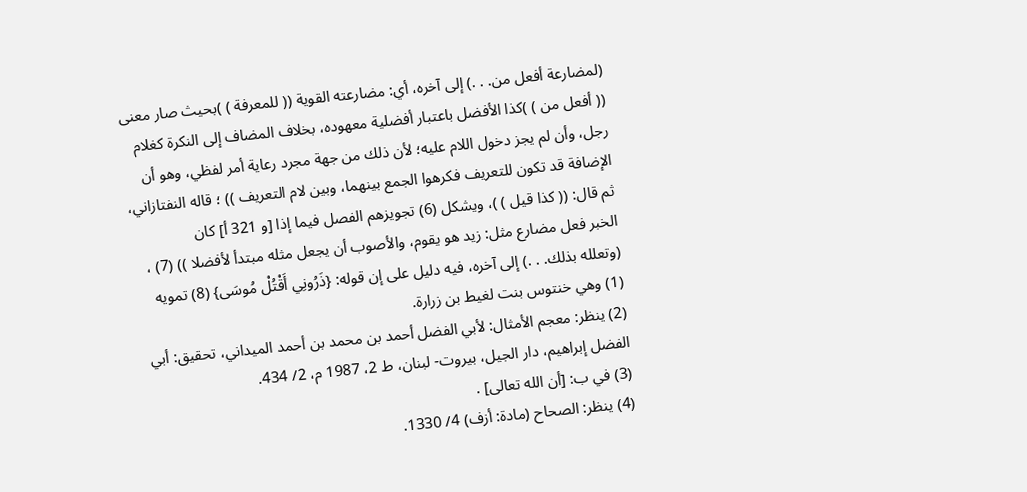(لمضارعة أفعل من. . .) إلى آخره، أي: مضارعته القوية (( للمعرفة ) )بحيث صار معنى (( أفعل من ) )كذا الأفضل باعتبار أفضلية معهوده، بخلاف المضاف إلى النكرة كغلام رجل، وأن لم يجز دخول اللام عليه؛ لأن ذلك من جهة مجرد رعاية أمر لفظي، وهو أن الإضافة قد تكون للتعريف فكرهوا الجمع بينهما، وبين لام التعريف )) ؛ قاله النفتازاني، ثم قال: (( كذا قيل ) )، ويشكل (6) تجويزهم الفصل فيما إذا [و 321 أ] كان
الخبر فعل مضارع مثل: زيد هو يقوم، والأصوب أن يجعل مثله مبتدأ لأفضلا )) (7) ، (وتعلله بذلك. . .) إلى آخره، فيه دليل على إن قوله: {ذَرُونِي أَقْتُلْ مُوسَى} (8) تمويه
(1) وهي خنتوس بنت لغيط بن زرارة.
(2) ينظر: معجم الأمثال: لأبي الفضل أحمد بن محمد بن أحمد الميداني، تحقيق: أبي الفضل إبراهيم، دار الجيل، بيروت- لبنان، ط 2، 1987 م، 2/ 434.
(3) في ب: [أن الله تعالى] .
(4) ينظر: الصحاح (مادة: أزف) 4/ 1330.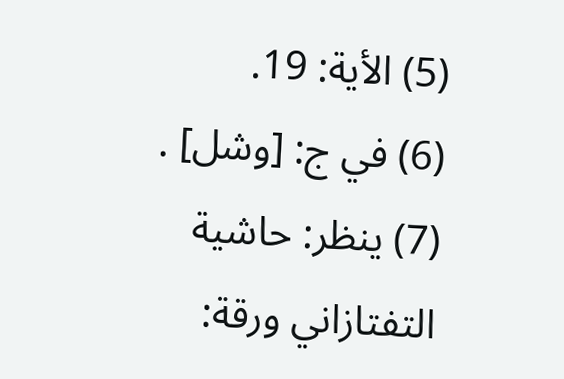(5) الأية: 19.
(6) في ج: [وشل] .
(7) ينظر: حاشية التفتازاني ورقة: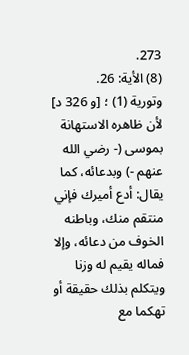273.
(8) الأية: 26.
وتورية (1) ؛ [و 326 د] لأن ظاهره الاستهانة بموسى (- رضي الله عنهم -) وبدعائه، كما يقال: أدع أميرك فإني منتقم منك، وباطنه الخوف من دعائه، وإلا فماله يقيم له وزنا ويتكلم بذلك حقيقة أو تهكما مع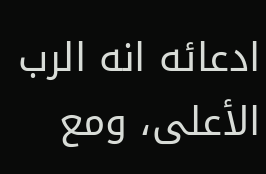ادعائه انه الرب الأعلى، ومع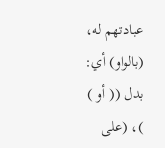عبادتهم له، (بالواو) أي: بدل (( أو ) )، (على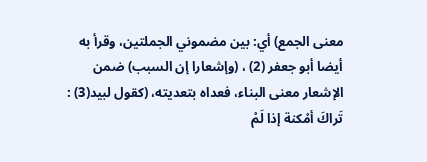معنى الجمع) أي: بين مضموني الجملتين، وقرأ به أيضا أبو جعفر (2) ، (وإشعارا إن السبب) ضمن الإشعار معنى البناء، فعداه بتعديته، (كقول لبيد(3) :
تَراكَ أمْكنة إذا لَمْ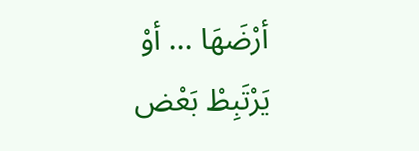أرْضَهَا ... أوْ يَرْتَبِطْ بَعْض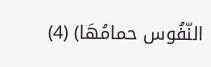النّفُوس حمامُهَا) (4)